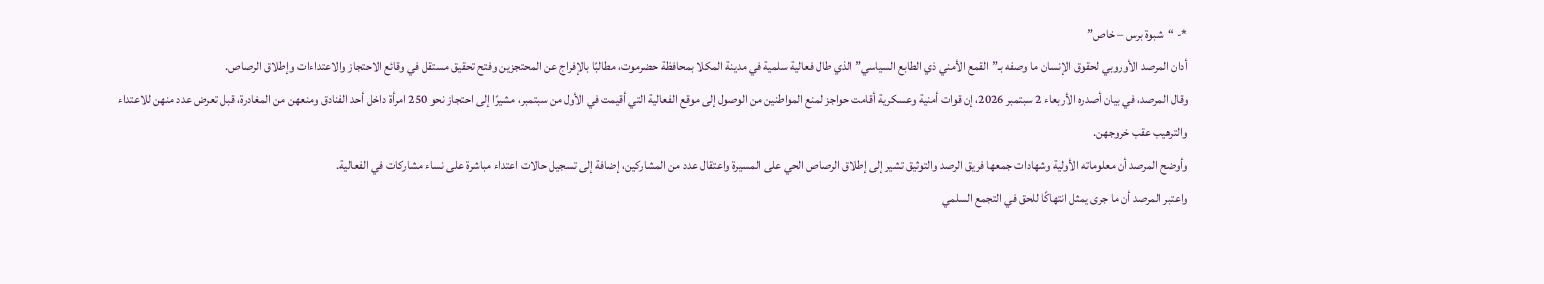*- “شبوة برس – خاص”
أدان المرصد الأوروبي لحقوق الإنسان ما وصفه بـ”القمع الأمني ذي الطابع السياسي” الذي طال فعالية سلمية في مدينة المكلا بمحافظة حضرموت، مطالبًا بالإفراج عن المحتجزين وفتح تحقيق مستقل في وقائع الاحتجاز والاعتداءات وإطلاق الرصاص.
وقال المرصد، في بيان أصدره الأربعاء 2 سبتمبر 2026، إن قوات أمنية وعسكرية أقامت حواجز لمنع المواطنين من الوصول إلى موقع الفعالية التي أقيمت في الأول من سبتمبر، مشيرًا إلى احتجاز نحو 250 امرأة داخل أحد الفنادق ومنعهن من المغادرة، قبل تعرض عدد منهن للاعتداء والترهيب عقب خروجهن.
وأوضح المرصد أن معلوماته الأولية وشهادات جمعها فريق الرصد والتوثيق تشير إلى إطلاق الرصاص الحي على المسيرة واعتقال عدد من المشاركين، إضافة إلى تسجيل حالات اعتداء مباشرة على نساء مشاركات في الفعالية.
واعتبر المرصد أن ما جرى يمثل انتهاكًا للحق في التجمع السلمي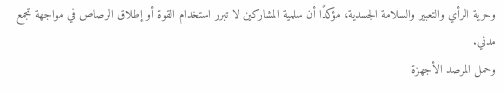وحرية الرأي والتعبير والسلامة الجسدية، مؤكدًا أن سلمية المشاركين لا تبرر استخدام القوة أو إطلاق الرصاص في مواجهة تجمع مدني.
وحمل المرصد الأجهزة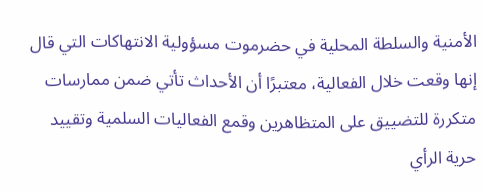الأمنية والسلطة المحلية في حضرموت مسؤولية الانتهاكات التي قال إنها وقعت خلال الفعالية، معتبرًا أن الأحداث تأتي ضمن ممارسات متكررة للتضييق على المتظاهرين وقمع الفعاليات السلمية وتقييد حرية الرأي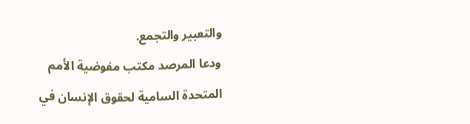والتعبير والتجمع.
ودعا المرصد مكتب مفوضية الأمم المتحدة السامية لحقوق الإنسان في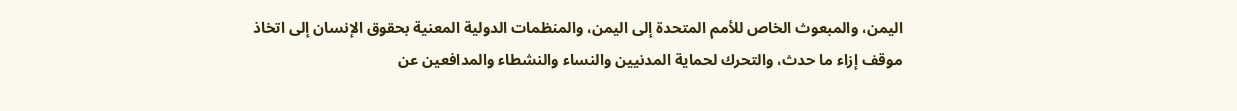اليمن، والمبعوث الخاص للأمم المتحدة إلى اليمن، والمنظمات الدولية المعنية بحقوق الإنسان إلى اتخاذ موقف إزاء ما حدث، والتحرك لحماية المدنيين والنساء والنشطاء والمدافعين عن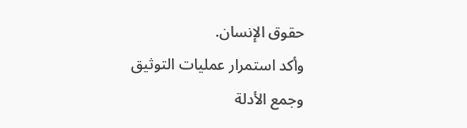حقوق الإنسان.
وأكد استمرار عمليات التوثيق وجمع الأدلة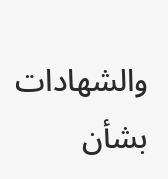والشهادات بشأن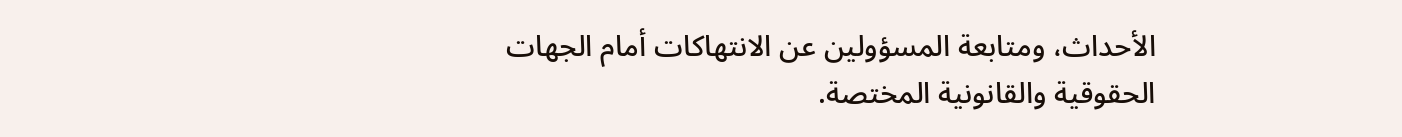الأحداث، ومتابعة المسؤولين عن الانتهاكات أمام الجهات الحقوقية والقانونية المختصة.